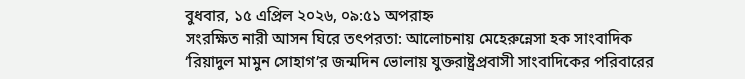বুধবার, ১৫ এপ্রিল ২০২৬, ০৯:৫১ অপরাহ্ন
সংরক্ষিত নারী আসন ঘিরে তৎপরতা: আলোচনায় মেহেরুন্নেসা হক সাংবাদিক ‘রিয়াদুল মামুন সোহাগ’র জন্মদিন ভোলায় যুক্তরাষ্ট্রপ্রবাসী সাংবাদিকের পরিবারের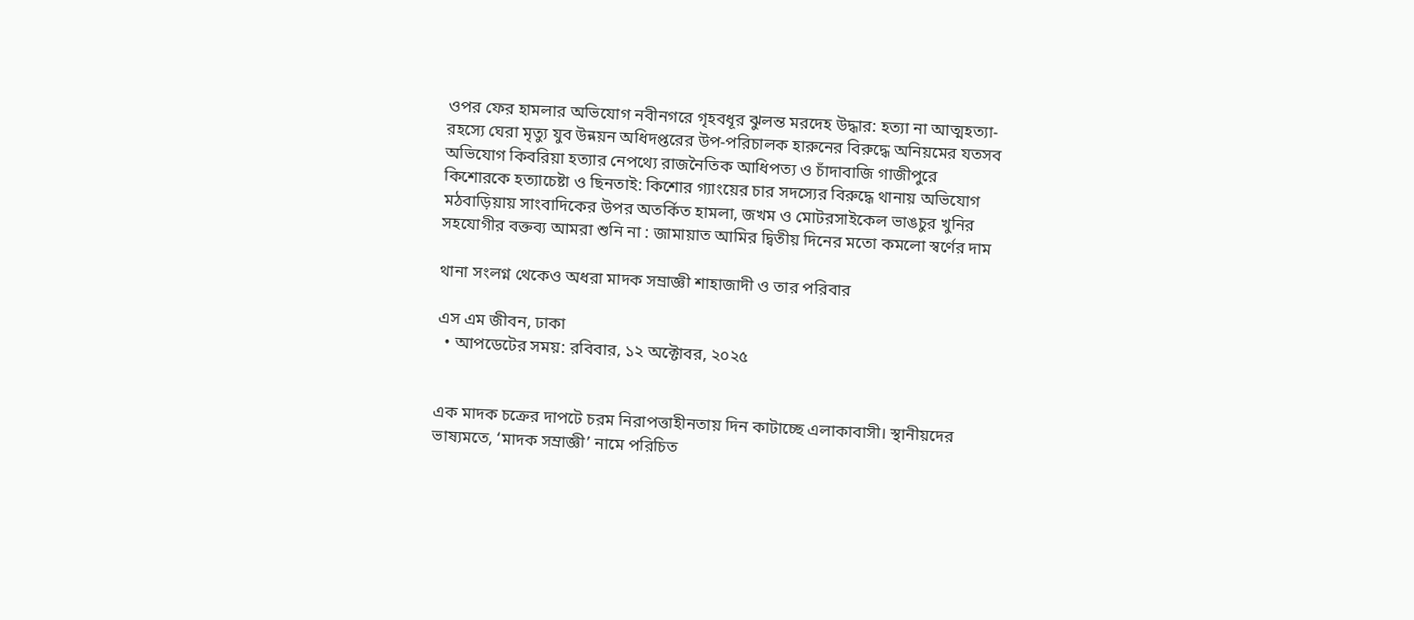ওপর ফের হামলার অভিযোগ নবীনগরে গৃহবধূর ঝুলন্ত মরদেহ উদ্ধার: হত্যা না আত্মহত্যা-রহস্যে ঘেরা মৃত্যু যুব উন্নয়ন অধিদপ্তরের উপ-পরিচালক হারুনের বিরুদ্ধে অনিয়মের যতসব অভিযোগ কিবরিয়া হত্যার নেপথ্যে রাজনৈতিক আধিপত্য ও চাঁদাবাজি গাজীপুরে কিশোরকে হত্যাচেষ্টা ও ছিনতাই: কিশোর গ্যাংয়ের চার সদস্যের বিরুদ্ধে থানায় অভিযোগ মঠবাড়িয়ায় সাংবাদিকের উপর অতর্কিত হামলা, জখম ও মোটরসাইকেল ভাঙচুর খুনির সহযোগীর বক্তব্য আমরা শুনি না : জামায়াত আমির দ্বিতীয় দিনের মতো কমলো স্বর্ণের দাম

থানা সংলগ্ন থেকেও অধরা মাদক সম্রাজ্ঞী শাহাজাদী ও তার পরিবার

এস এম জীবন, ঢাকা
  • আপডেটের সময়: রবিবার, ১২ অক্টোবর, ২০২৫


এক মাদক চক্রের দাপটে চরম নিরাপত্তাহীনতায় দিন কাটাচ্ছে এলাকাবাসী। স্থানীয়দের ভাষ্যমতে, ‘মাদক সম্রাজ্ঞী’ নামে পরিচিত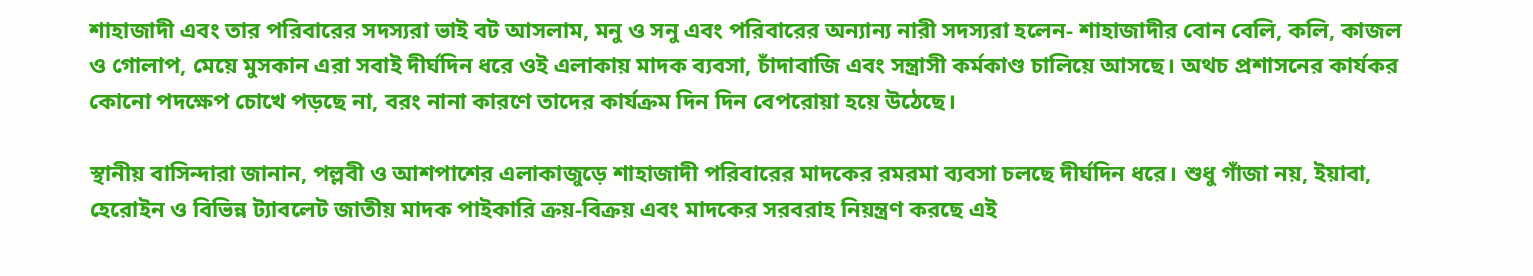শাহাজাদী এবং তার পরিবারের সদস্যরা ভাই বট আসলাম, মনু ও সনু এবং পরিবারের অন্যান্য নারী সদস্যরা হলেন- শাহাজাদীর বোন বেলি, কলি, কাজল ও গোলাপ, মেয়ে মুসকান এরা সবাই দীর্ঘদিন ধরে ওই এলাকায় মাদক ব্যবসা, চাঁদাবাজি এবং সন্ত্রাসী কর্মকাণ্ড চালিয়ে আসছে। অথচ প্রশাসনের কার্যকর কোনো পদক্ষেপ চোখে পড়ছে না, বরং নানা কারণে তাদের কার্যক্রম দিন দিন বেপরোয়া হয়ে উঠেছে।

স্থানীয় বাসিন্দারা জানান, পল্লবী ও আশপাশের এলাকাজুড়ে শাহাজাদী পরিবারের মাদকের রমরমা ব্যবসা চলছে দীর্ঘদিন ধরে। শুধু গাঁজা নয়, ইয়াবা, হেরোইন ও বিভিন্ন ট্যাবলেট জাতীয় মাদক পাইকারি ক্রয়-বিক্রয় এবং মাদকের সরবরাহ নিয়ন্ত্রণ করছে এই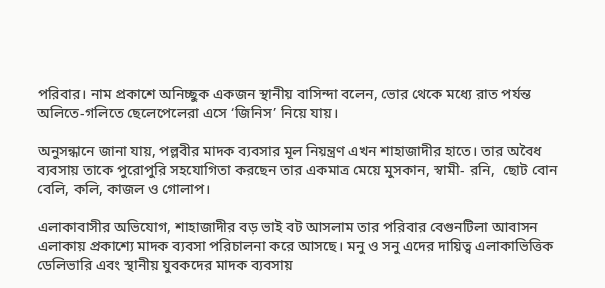পরিবার। নাম প্রকাশে অনিচ্ছুক একজন স্থানীয় বাসিন্দা বলেন, ভোর থেকে মধ্যে রাত পর্যন্ত অলিতে-গলিতে ছেলেপেলেরা এসে ‘জিনিস’ নিয়ে যায়।

অনুসন্ধানে জানা যায়, পল্লবীর মাদক ব্যবসার মূল নিয়ন্ত্রণ এখন শাহাজাদীর হাতে। তার অবৈধ ব্যবসায় তাকে পুরোপুরি সহযোগিতা করছেন তার একমাত্র মেয়ে মুসকান, স্বামী- রনি,  ছোট বোন বেলি, কলি, কাজল ও গোলাপ।

এলাকাবাসীর অভিযোগ, শাহাজাদীর বড় ভাই বট আসলাম তার পরিবার বেগুনটিলা আবাসন এলাকায় প্রকাশ্যে মাদক ব্যবসা পরিচালনা করে আসছে। মনু ও সনু এদের দায়িত্ব এলাকাভিত্তিক ডেলিভারি এবং স্থানীয় যুবকদের মাদক ব্যবসায়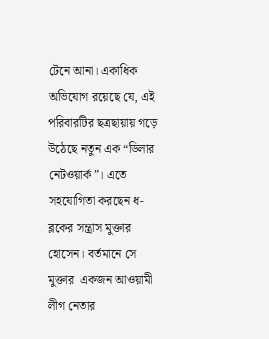টেনে আনা। একাধিক অভিযোগ রয়েছে যে, এই পরিবারটির ছত্রছায়ায় গড়ে উঠেছে নতুন এক “ডিলার নেটওয়ার্ক”। এতে সহযোগিতা করছেন ধ-ব্লকের সন্ত্রাস মুক্তার হোসেন। বর্তমানে সে মুক্তার  একজন আওয়ামী লীগ নেতার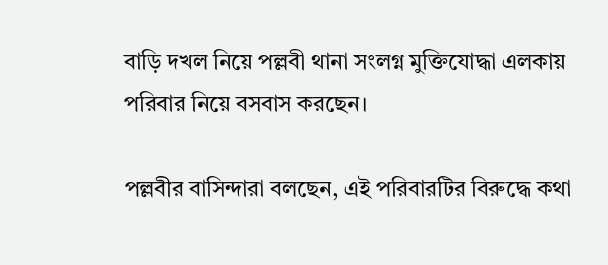বাড়ি দখল নিয়ে পল্লবী থানা সংলগ্ন মুক্তিযোদ্ধা এলকায় পরিবার নিয়ে বসবাস করছেন।

পল্লবীর বাসিন্দারা বলছেন, এই পরিবারটির বিরুদ্ধে কথা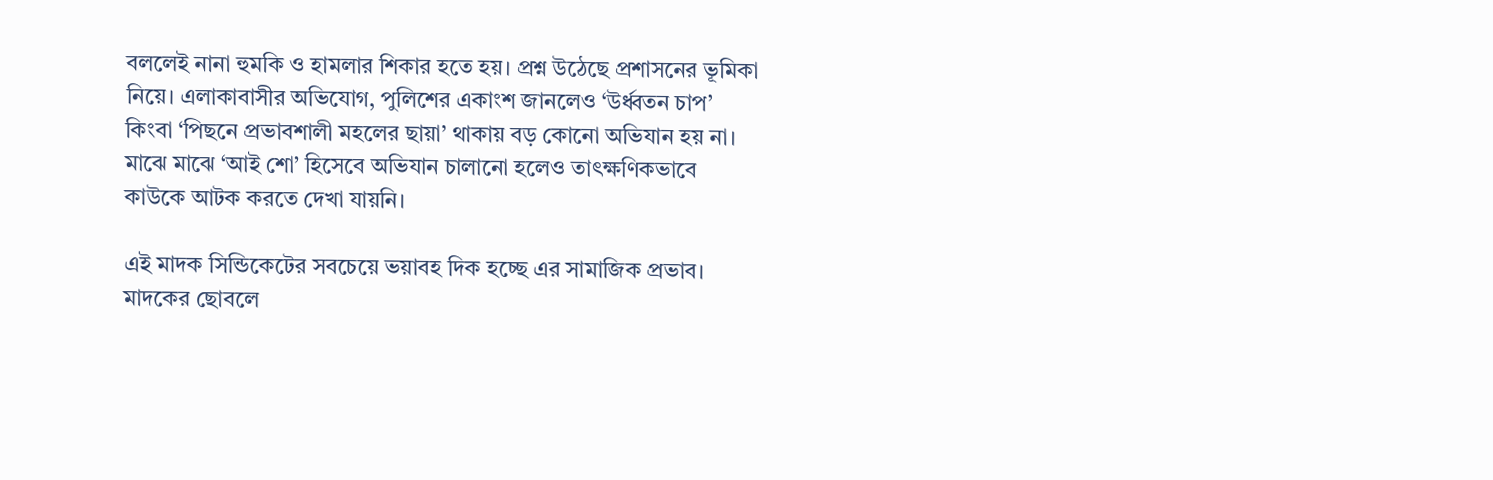বললেই নানা হুমকি ও হামলার শিকার হতে হয়। প্রশ্ন উঠেছে প্রশাসনের ভূমিকা নিয়ে। এলাকাবাসীর অভিযোগ, পুলিশের একাংশ জানলেও ‘উর্ধ্বতন চাপ’ কিংবা ‘পিছনে প্রভাবশালী মহলের ছায়া’ থাকায় বড় কোনো অভিযান হয় না। মাঝে মাঝে ‘আই শো’ হিসেবে অভিযান চালানো হলেও তাৎক্ষণিকভাবে কাউকে আটক করতে দেখা যায়নি।

এই মাদক সিন্ডিকেটের সবচেয়ে ভয়াবহ দিক হচ্ছে এর সামাজিক প্রভাব। মাদকের ছোবলে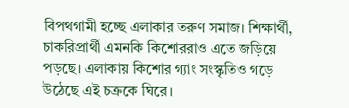বিপথগামী হচ্ছে এলাকার তরুণ সমাজ। শিক্ষার্থী, চাকরিপ্রার্থী এমনকি কিশোররাও এতে জড়িয়ে পড়ছে। এলাকায় কিশোর গ্যাং সংস্কৃতিও গড়ে উঠেছে এই চক্রকে ঘিরে।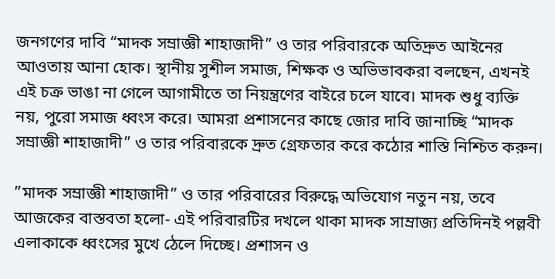জনগণের দাবি “মাদক সম্রাজ্ঞী শাহাজাদী” ও তার পরিবারকে অতিদ্রুত আইনের আওতায় আনা হোক। স্থানীয় সুশীল সমাজ, শিক্ষক ও অভিভাবকরা বলছেন, এখনই এই চক্র ভাঙা না গেলে আগামীতে তা নিয়ন্ত্রণের বাইরে চলে যাবে। মাদক শুধু ব্যক্তি নয়, পুরো সমাজ ধ্বংস করে। আমরা প্রশাসনের কাছে জোর দাবি জানাচ্ছি “মাদক সম্রাজ্ঞী শাহাজাদী” ও তার পরিবারকে দ্রুত গ্রেফতার করে কঠোর শাস্তি নিশ্চিত করুন।

”মাদক সম্রাজ্ঞী শাহাজাদী” ও তার পরিবারের বিরুদ্ধে অভিযোগ নতুন নয়, তবে আজকের বাস্তবতা হলো- এই পরিবারটির দখলে থাকা মাদক সাম্রাজ্য প্রতিদিনই পল্লবী এলাকাকে ধ্বংসের মুখে ঠেলে দিচ্ছে। প্রশাসন ও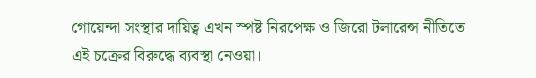গোয়েন্দা সংস্থার দায়িত্ব এখন স্পষ্ট নিরপেক্ষ ও জিরো টলারেন্স নীতিতে এই চক্রের বিরুদ্ধে ব্যবস্থা নেওয়া।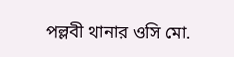পল্লবী থানার ওসি মো.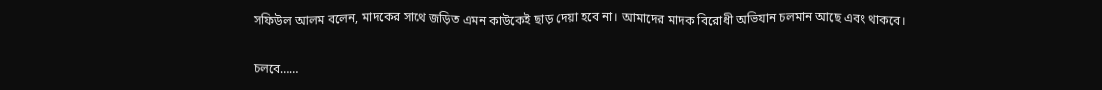সফিউল আলম বলেন, মাদকের সাথে জড়িত এমন কাউকেই ছাড় দেয়া হবে না। আমাদের মাদক বিরোধী অভিযান চলমান আছে এবং থাকবে।

চলবে……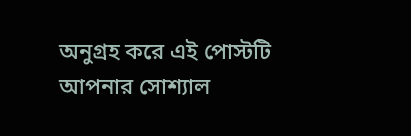অনুগ্রহ করে এই পোস্টটি আপনার সোশ্যাল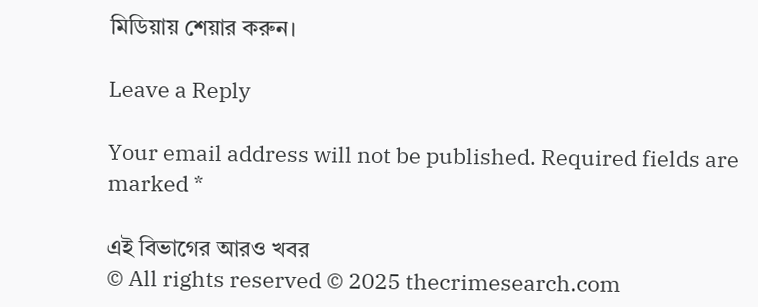মিডিয়ায় শেয়ার করুন।

Leave a Reply

Your email address will not be published. Required fields are marked *

এই বিভাগের আরও খবর
© All rights reserved © 2025 thecrimesearch.com